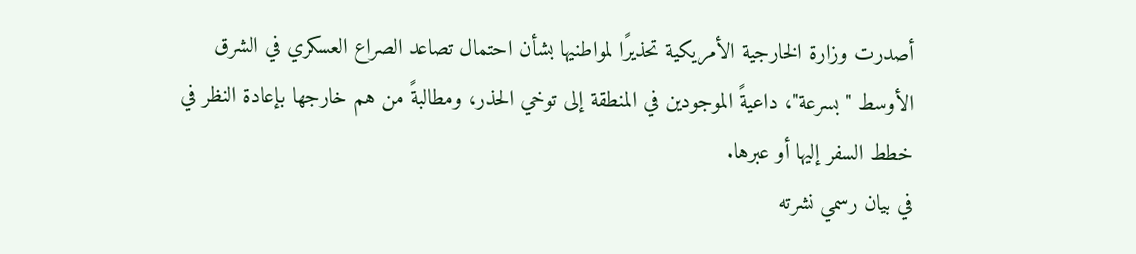أصدرت وزارة الخارجية الأمريكية تحذيرًا لمواطنيها بشأن احتمال تصاعد الصراع العسكري في الشرق الأوسط "بسرعة"، داعيةً الموجودين في المنطقة إلى توخي الحذر، ومطالبةً من هم خارجها بإعادة النظر في خطط السفر إليها أو عبرها.
في بيان رسمي نشرته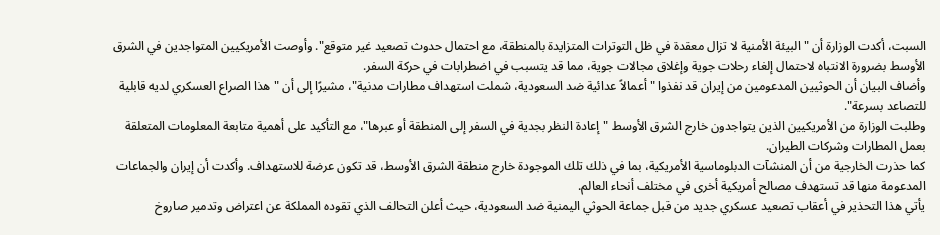السبت، أكدت الوزارة أن "البيئة الأمنية لا تزال معقدة في ظل التوترات المتزايدة بالمنطقة، مع احتمال حدوث تصعيد غير متوقع". وأوصت الأمريكيين المتواجدين في الشرق الأوسط بضرورة الانتباه لاحتمال إلغاء رحلات جوية وإغلاق مجالات جوية، مما قد يتسبب في اضطرابات في حركة السفر.
وأضاف البيان أن الحوثيين المدعومين من إيران قد نفذوا "أعمالاً عدائية ضد السعودية، شملت استهداف مطارات مدنية"، مشيرًا إلى أن "هذا الصراع العسكري لديه قابلية للتصاعد بسرعة".
وطلبت الوزارة من الأمريكيين الذين يتواجدون خارج الشرق الأوسط "إعادة النظر بجدية في السفر إلى المنطقة أو عبرها"، مع التأكيد على أهمية متابعة المعلومات المتعلقة بعمل المطارات وشركات الطيران.
كما حذرت الخارجية من أن المنشآت الدبلوماسية الأمريكية، بما في ذلك تلك الموجودة خارج منطقة الشرق الأوسط، قد تكون عرضة للاستهداف. وأكدت أن إيران والجماعات المدعومة منها قد تستهدف مصالح أمريكية أخرى في مختلف أنحاء العالم.
يأتي هذا التحذير في أعقاب تصعيد عسكري جديد من قبل جماعة الحوثي اليمنية ضد السعودية، حيث أعلن التحالف الذي تقوده المملكة عن اعتراض وتدمير صاروخ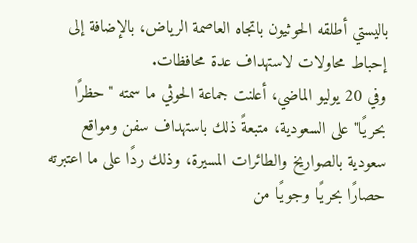باليستي أطلقه الحوثيون باتجاه العاصمة الرياض، بالإضافة إلى إحباط محاولات لاستهداف عدة محافظات.
وفي 20 يوليو الماضي، أعلنت جماعة الحوثي ما سمته "حظرًا بحريًا" على السعودية، متبعةً ذلك باستهداف سفن ومواقع سعودية بالصواريخ والطائرات المسيرة، وذلك ردًا على ما اعتبرته حصارًا بحريًا وجويًا من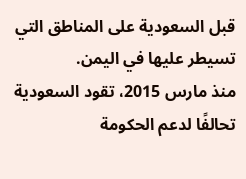قبل السعودية على المناطق التي تسيطر عليها في اليمن.
منذ مارس 2015، تقود السعودية تحالفًا لدعم الحكومة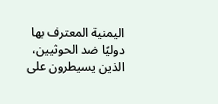اليمنية المعترف بها دوليًا ضد الحوثيين، الذين يسيطرون على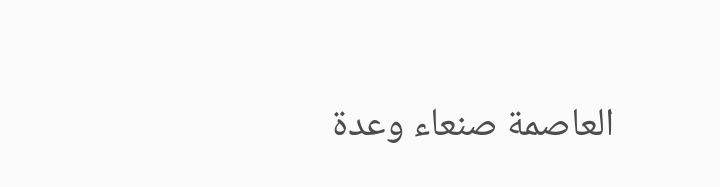العاصمة صنعاء وعدة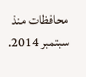محافظات منذ سبتمبر 2014.